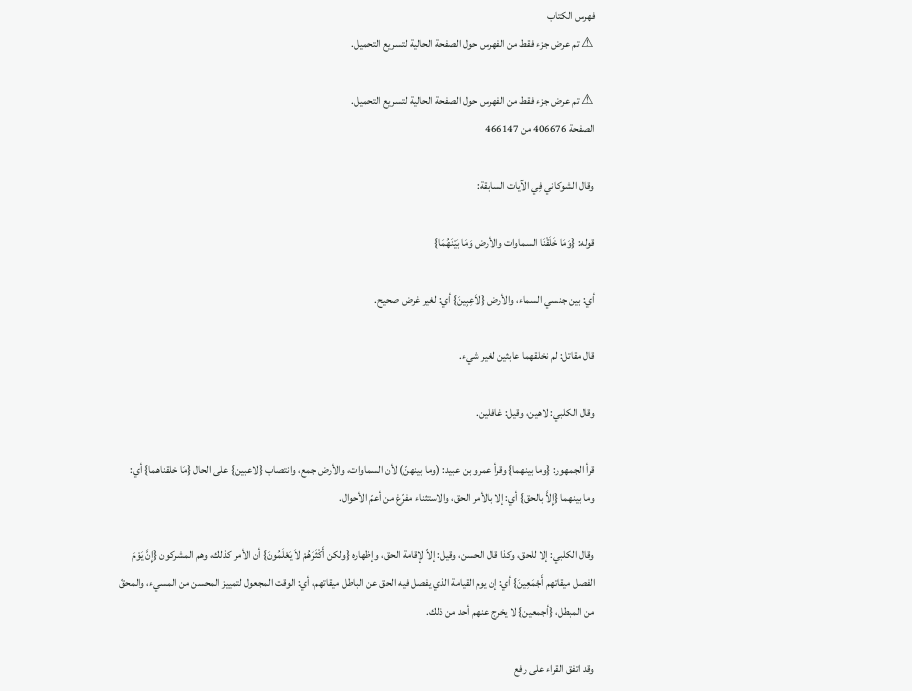فهرس الكتاب
⚠ تم عرض جزء فقط من الفهرس حول الصفحة الحالية لتسريع التحميل.

⚠ تم عرض جزء فقط من الفهرس حول الصفحة الحالية لتسريع التحميل.
الصفحة 406676 من 466147

وقال الشوكاني فِي الآيات السابقة:

قوله: {وَمَا خَلَقْنَا السماوات والأرض وَمَا بَيْنَهُمَا}

أي: بين جنسي السماء، والأرض {لاَعِبِينَ} أي: لغير غرض صحيح.

قال مقاتل: لم نخلقهما عابثين لغير شيء.

وقال الكلبي: لاهين، وقيل: غافلين.

قرأ الجمهور: {وما بينهما} وقرأ عمرو بن عبيد: (وما بينهنّ) لأن السماوات، والأرض جمع، وانتصاب {لاعبين} على الحال {مَا خلقناهما} أي: وما بينهما {إِلاَّ بالحق} أي: إلا بالأمر الحق، والاستثناء مفرّغ من أعمّ الأحوال.

وقال الكلبي: إلا للحق، وكذا قال الحسن، وقيل: إلاّ لإقامة الحق، وإظهاره {ولكن أَكْثَرَهُمْ لاَ يَعْلَمُونَ} أن الأمر كذلك، وهم المشركون {إِنَّ يَوْمَ الفصل ميقاتهم أَجْمَعِينَ} أي: إن يوم القيامة الذي يفصل فيه الحق عن الباطل ميقاتهم، أي: الوقت المجعول لتمييز المحسن من المسيء، والمحقّ من المبطل، {أجمعين} لا يخرج عنهم أحد من ذلك.

وقد اتفق القراء على رفع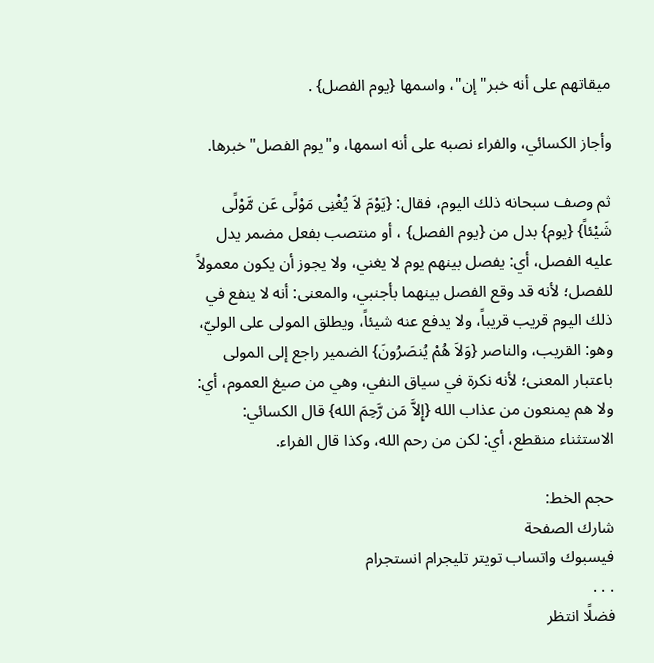ميقاتهم على أنه خبر"إن"، واسمها {يوم الفصل} .

وأجاز الكسائي، والفراء نصبه على أنه اسمها، و"يوم الفصل"خبرها.

ثم وصف سبحانه ذلك اليوم، فقال: {يَوْمَ لاَ يُغْنِى مَوْلًى عَن مَّوْلًى شَيْئاً} {يوم} بدل من {يوم الفصل} ، أو منتصب بفعل مضمر يدل عليه الفصل، أي: يفصل بينهم يوم لا يغني، ولا يجوز أن يكون معمولاً للفصل؛ لأنه قد وقع الفصل بينهما بأجنبي، والمعنى: أنه لا ينفع في ذلك اليوم قريب قريباً، ولا يدفع عنه شيئاً، ويطلق المولى على الوليّ، وهو: القريب، والناصر {وَلاَ هُمْ يُنصَرُونَ} الضمير راجع إلى المولى باعتبار المعنى؛ لأنه نكرة في سياق النفي، وهي من صيغ العموم، أي: ولا هم يمنعون من عذاب الله {إِلاَّ مَن رَّحِمَ الله} قال الكسائي: الاستثناء منقطع، أي: لكن من رحم الله، وكذا قال الفراء.

حجم الخط:
شارك الصفحة
فيسبوك واتساب تويتر تليجرام انستجرام
. . .
فضلًا انتظر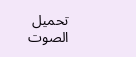تحميل الصوت